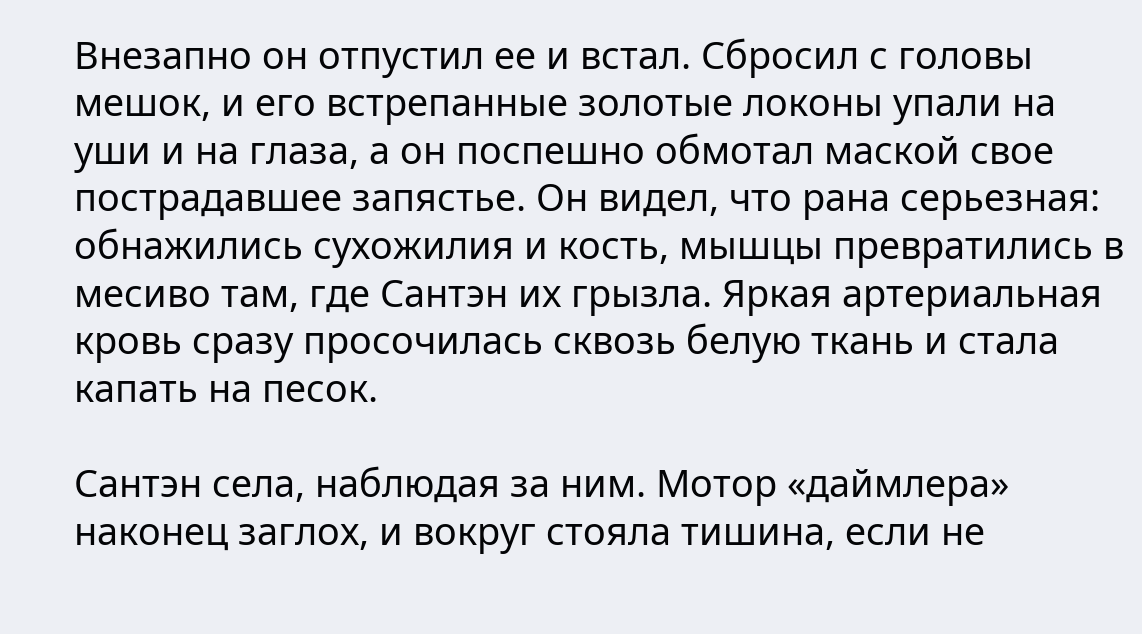Внезапно он отпустил ее и встал. Сбросил с головы мешок, и его встрепанные золотые локоны упали на уши и на глаза, а он поспешно обмотал маской свое пострадавшее запястье. Он видел, что рана серьезная: обнажились сухожилия и кость, мышцы превратились в месиво там, где Сантэн их грызла. Яркая артериальная кровь сразу просочилась сквозь белую ткань и стала капать на песок.

Сантэн села, наблюдая за ним. Мотор «даймлера» наконец заглох, и вокруг стояла тишина, если не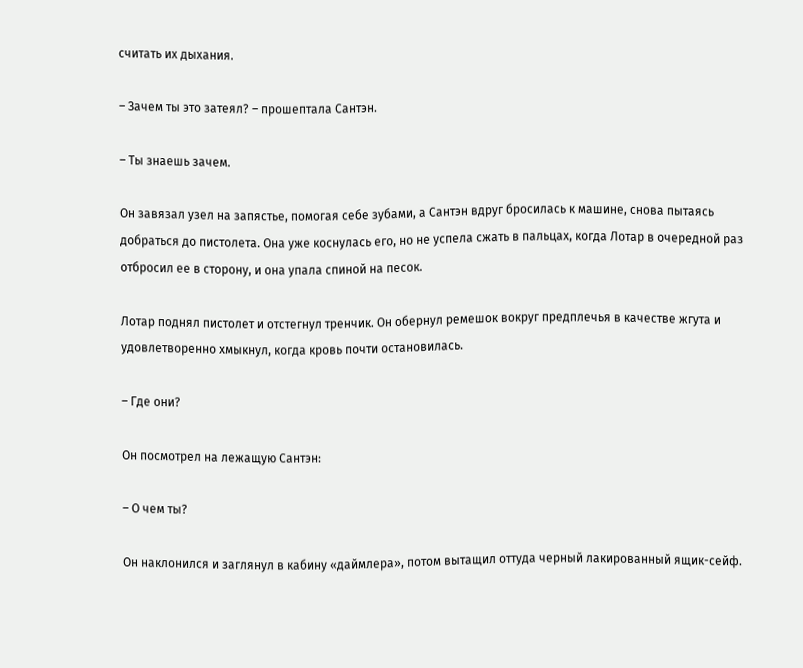считать их дыхания.

– Зачем ты это затеял? – прошептала Сантэн.

– Ты знаешь зачем.

Он завязал узел на запястье, помогая себе зубами, а Сантэн вдруг бросилась к машине, снова пытаясь добраться до пистолета. Она уже коснулась его, но не успела сжать в пальцах, когда Лотар в очередной раз отбросил ее в сторону, и она упала спиной на песок.

Лотар поднял пистолет и отстегнул тренчик. Он обернул ремешок вокруг предплечья в качестве жгута и удовлетворенно хмыкнул, когда кровь почти остановилась.

– Где они?

Он посмотрел на лежащую Сантэн:

– О чем ты?

Он наклонился и заглянул в кабину «даймлера», потом вытащил оттуда черный лакированный ящик-сейф.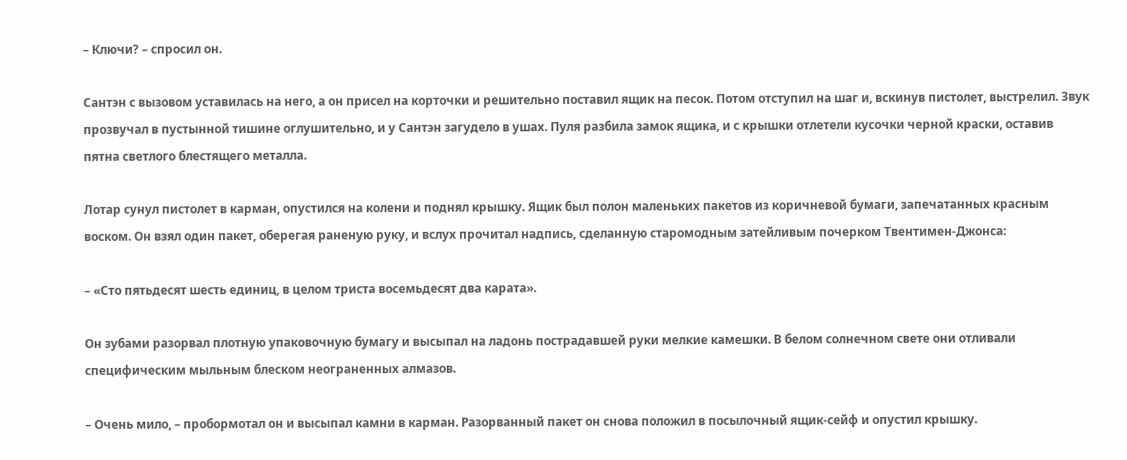– Ключи? – спросил он.

Сантэн с вызовом уставилась на него, а он присел на корточки и решительно поставил ящик на песок. Потом отступил на шаг и, вскинув пистолет, выстрелил. Звук прозвучал в пустынной тишине оглушительно, и у Сантэн загудело в ушах. Пуля разбила замок ящика, и с крышки отлетели кусочки черной краски, оставив пятна светлого блестящего металла.

Лотар сунул пистолет в карман, опустился на колени и поднял крышку. Ящик был полон маленьких пакетов из коричневой бумаги, запечатанных красным воском. Он взял один пакет, оберегая раненую руку, и вслух прочитал надпись, сделанную старомодным затейливым почерком Твентимен-Джонса:

– «Сто пятьдесят шесть единиц, в целом триста восемьдесят два карата».

Он зубами разорвал плотную упаковочную бумагу и высыпал на ладонь пострадавшей руки мелкие камешки. В белом солнечном свете они отливали специфическим мыльным блеском неограненных алмазов.

– Очень мило, – пробормотал он и высыпал камни в карман. Разорванный пакет он снова положил в посылочный ящик-сейф и опустил крышку.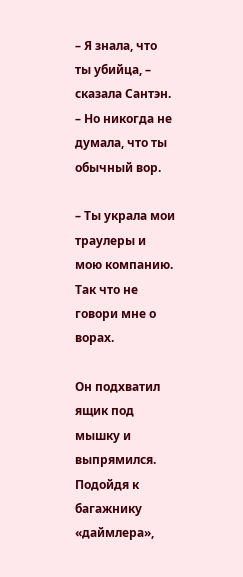– Я знала, что ты убийца, – сказала Сантэн. – Но никогда не думала, что ты обычный вор.

– Ты украла мои траулеры и мою компанию. Так что не говори мне о ворах.

Он подхватил ящик под мышку и выпрямился. Подойдя к багажнику «даймлера»,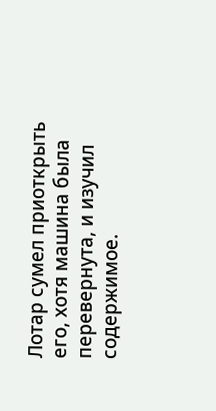Лотар сумел приоткрыть его, хотя машина была перевернута, и изучил содержимое.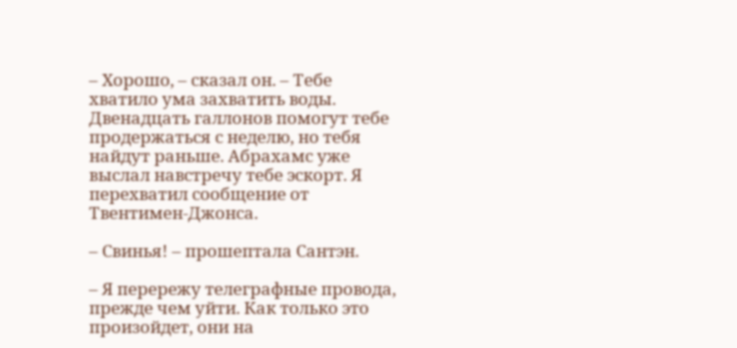– Хорошо, – сказал он. – Тебе хватило ума захватить воды. Двенадцать галлонов помогут тебе продержаться с неделю, но тебя найдут раньше. Абрахамс уже выслал навстречу тебе эскорт. Я перехватил сообщение от Твентимен-Джонса.

– Свинья! – прошептала Сантэн.

– Я перережу телеграфные провода, прежде чем уйти. Как только это произойдет, они на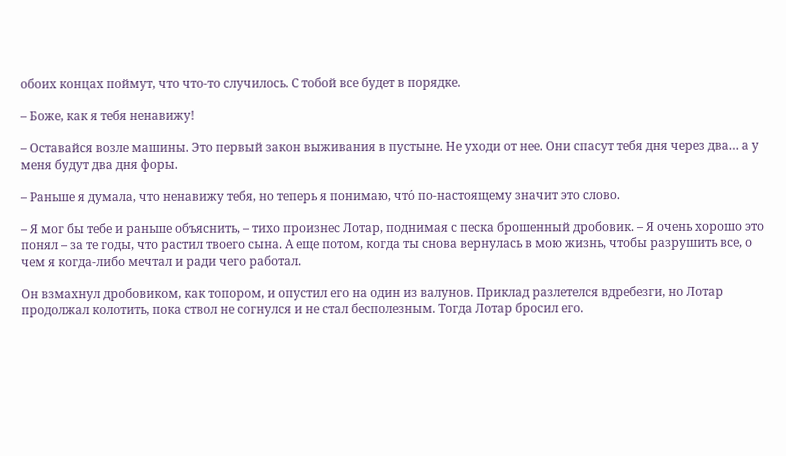обоих концах поймут, что что-то случилось. С тобой все будет в порядке.

– Боже, как я тебя ненавижу!

– Оставайся возле машины. Это первый закон выживания в пустыне. Не уходи от нее. Они спасут тебя дня через два… а у меня будут два дня форы.

– Раньше я думала, что ненавижу тебя, но теперь я понимаю, что́ по-настоящему значит это слово.

– Я мог бы тебе и раньше объяснить, – тихо произнес Лотар, поднимая с песка брошенный дробовик. – Я очень хорошо это понял – за те годы, что растил твоего сына. А еще потом, когда ты снова вернулась в мою жизнь, чтобы разрушить все, о чем я когда-либо мечтал и ради чего работал.

Он взмахнул дробовиком, как топором, и опустил его на один из валунов. Приклад разлетелся вдребезги, но Лотар продолжал колотить, пока ствол не согнулся и не стал бесполезным. Тогда Лотар бросил его.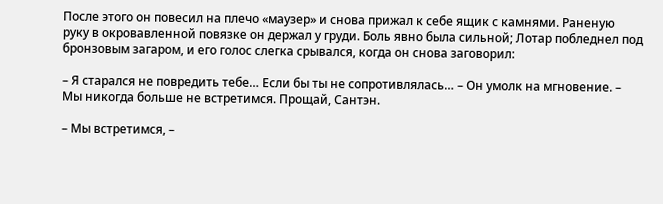После этого он повесил на плечо «маузер» и снова прижал к себе ящик с камнями. Раненую руку в окровавленной повязке он держал у груди. Боль явно была сильной; Лотар побледнел под бронзовым загаром, и его голос слегка срывался, когда он снова заговорил:

– Я старался не повредить тебе… Если бы ты не сопротивлялась… – Он умолк на мгновение. – Мы никогда больше не встретимся. Прощай, Сантэн.

– Мы встретимся, –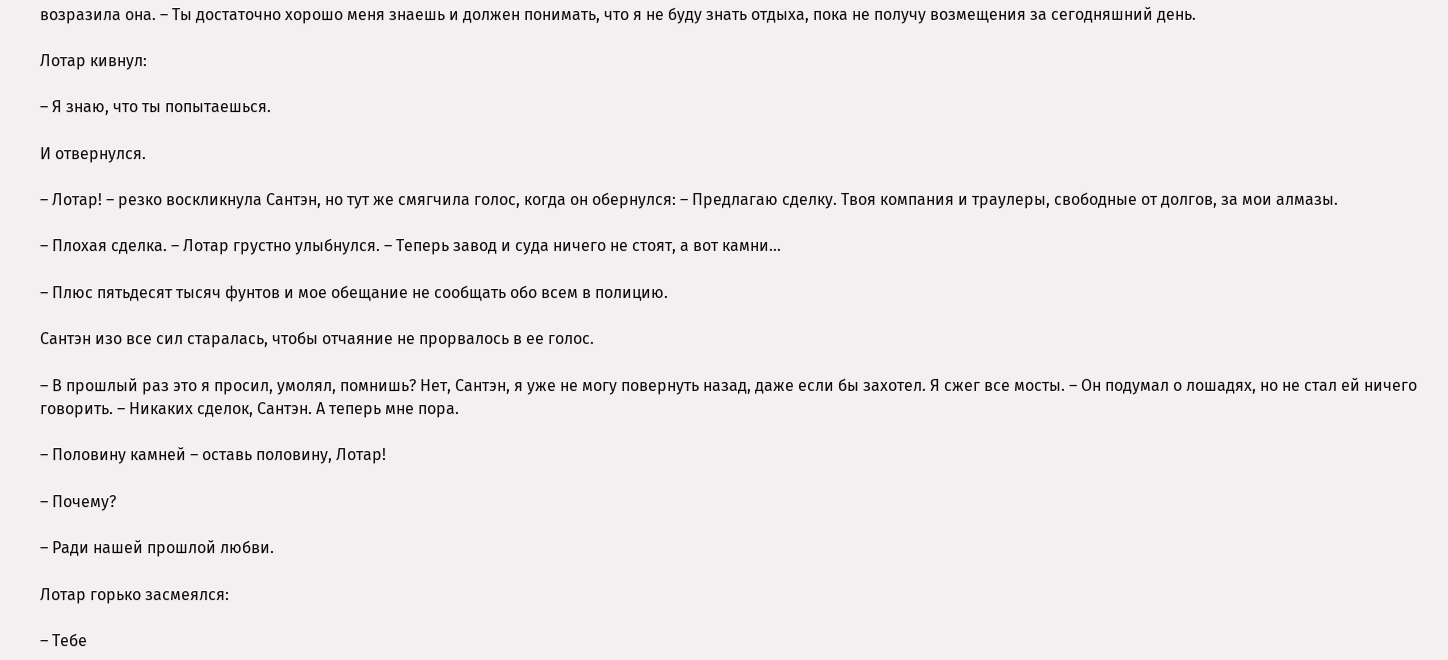возразила она. – Ты достаточно хорошо меня знаешь и должен понимать, что я не буду знать отдыха, пока не получу возмещения за сегодняшний день.

Лотар кивнул:

– Я знаю, что ты попытаешься.

И отвернулся.

– Лотар! – резко воскликнула Сантэн, но тут же смягчила голос, когда он обернулся: – Предлагаю сделку. Твоя компания и траулеры, свободные от долгов, за мои алмазы.

– Плохая сделка. – Лотар грустно улыбнулся. – Теперь завод и суда ничего не стоят, а вот камни…

– Плюс пятьдесят тысяч фунтов и мое обещание не сообщать обо всем в полицию.

Сантэн изо все сил старалась, чтобы отчаяние не прорвалось в ее голос.

– В прошлый раз это я просил, умолял, помнишь? Нет, Сантэн, я уже не могу повернуть назад, даже если бы захотел. Я сжег все мосты. – Он подумал о лошадях, но не стал ей ничего говорить. – Никаких сделок, Сантэн. А теперь мне пора.

– Половину камней – оставь половину, Лотар!

– Почему?

– Ради нашей прошлой любви.

Лотар горько засмеялся:

– Тебе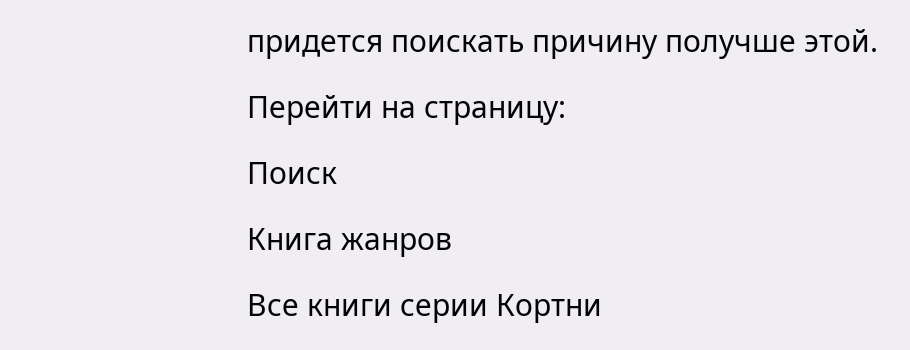придется поискать причину получше этой.

Перейти на страницу:

Поиск

Книга жанров

Все книги серии Кортни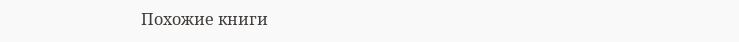Похожие книги